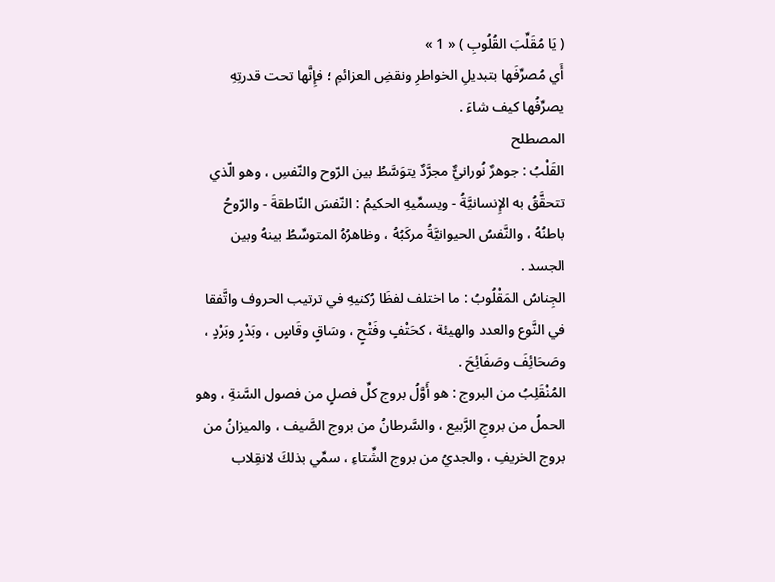( يَا مُقَلِّبَ القُلُوبِ ) « 1 »
أَي مُصرِّفَها بتبديلِ الخواطرِ ونقضِ العزائمِ ؛ فإِنَّها تحت قدرتِهِ يصرِّفُها كيف شاءَ .
المصطلح
القَلْبُ : جوهرٌ نُورانيٌّ مجرَّدٌ يتوَسَّطُ بين الرّوح والنّفسِ ، وهو الّذي تتحقَّقُ به الإِنسانيَّةُ - ويسمِّيهِ الحكيمُ : النّفسَ النّاطقةَ - والرّوحُ باطنُهُ ، والنَّفسُ الحيوانيَّةُ مركَبُهُ ، وظاهرُهُ المتوسِّطُ بينهُ وبين الجسد .
الجِناسُ المَقْلُوبُ : ما اختلف لفظَا رُكنيهِ في ترتيب الحروف واتَّفقا في النَّوع والعدد والهيئة ، كحَتْفٍ وفَتْحٍ ، وسَاقٍ وقَاسٍ ، وبَدْرٍ وبَرْدٍ ، وصَحَائِفَ وصَفَائِحَ .
المُنْقَلِبُ من البروج : هو أَوَّلُ بروج كلِّ فصلٍ من فصول السَّنةِ ، وهو الحملُ من بروجِ الرَّبيع ، والسَّرطانُ من بروج الصَّيف ، والميزانُ من بروج الخريفِ ، والجديُ من بروج الشِّتاءِ ، سمِّي بذلكَ لانقِلاب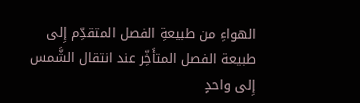الهواءِ من طبيعةِ الفصل المتقدِّم إِلى طبيعة الفصل المتأَخِّر عند انتقال الشَّمس إِلى واحدٍ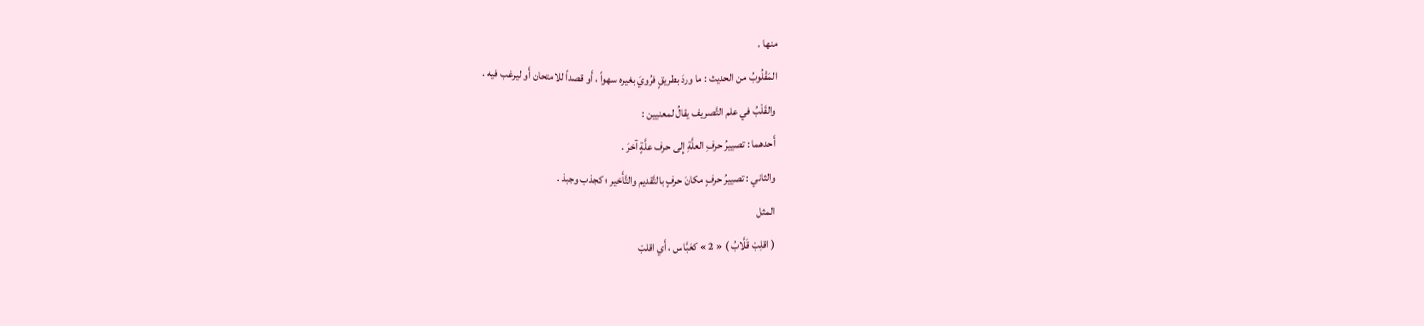منها .
المَقْلُوبُ من الحديث : ما وردَ بطريقٍ فرُويَ بغيره سهواً ، أَو قصداً للامتحان أَو ليرغب فيه .
والقَلْبُ في علم التَّصريف يقالُ لمعنيين :
أَحدهما : تصييرُ حرفِ العلَّةِ إِلى حرف علَّةٍ آخرَ .
والثاني : تصييرُ حرفٍ مكانَ حرفٍ بالتَّقديم والتَّأَخير ؛ كجذب وجبذ .
المثل
( اقلِبْ قَلَّابُ ) « 2 » كعَبَّاس ، أَي اقلبْ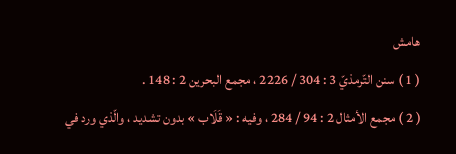هامش
( 1 ) سنن التّرمذيّ 3 : 304 / 2226 ، مجمع البحرين 2 : 148 .
( 2 ) مجمع الأمثال 2 : 94 / 284 ، وفيه : « قَلَاب » بدون تشديد ، والّذي ورد في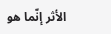الأثر إنّما هو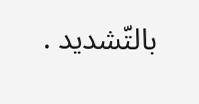بالتّشديد .